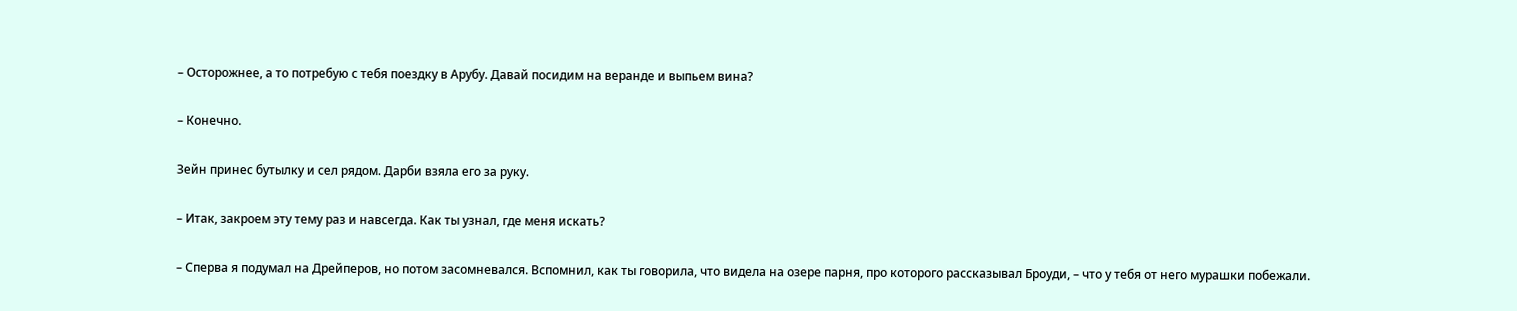– Осторожнее, а то потребую с тебя поездку в Арубу. Давай посидим на веранде и выпьем вина?

– Конечно.

Зейн принес бутылку и сел рядом. Дарби взяла его за руку.

– Итак, закроем эту тему раз и навсегда. Как ты узнал, где меня искать?

– Сперва я подумал на Дрейперов, но потом засомневался. Вспомнил, как ты говорила, что видела на озере парня, про которого рассказывал Броуди, – что у тебя от него мурашки побежали.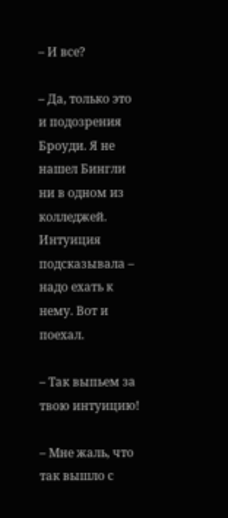– И все?

– Да, только это и подозрения Броуди. Я не нашел Бингли ни в одном из колледжей. Интуиция подсказывала – надо ехать к нему. Вот и поехал.

– Так выпьем за твою интуицию!

– Мне жаль, что так вышло с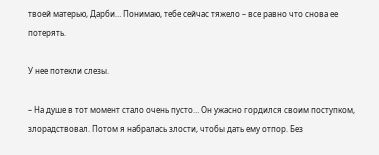твоей матерью, Дарби… Понимаю, тебе сейчас тяжело – все равно что снова ее потерять.

У нее потекли слезы.

– На душе в тот момент стало очень пусто… Он ужасно гордился своим поступком, злорадствовал. Потом я набралась злости, чтобы дать ему отпор. Без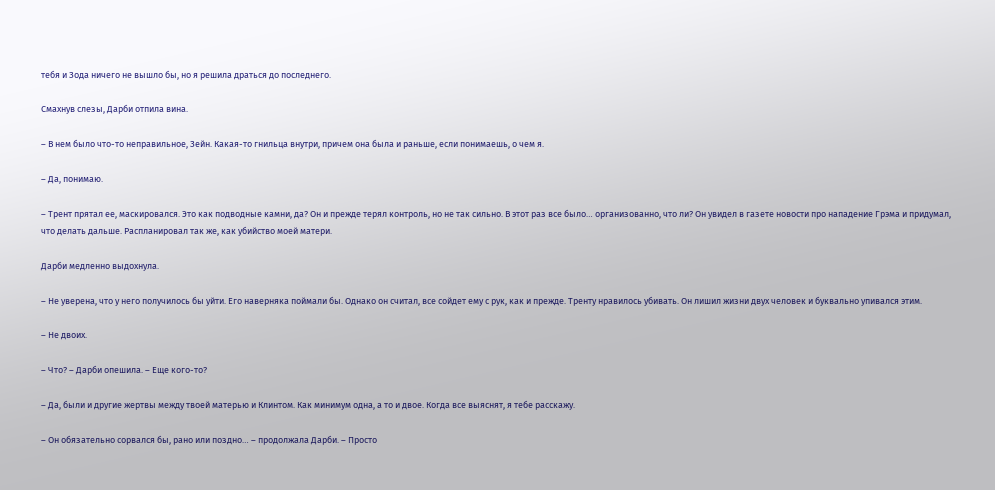тебя и Зода ничего не вышло бы, но я решила драться до последнего.

Смахнув слезы, Дарби отпила вина.

– В нем было что-то неправильное, Зейн. Какая-то гнильца внутри, причем она была и раньше, если понимаешь, о чем я.

– Да, понимаю.

– Трент прятал ее, маскировался. Это как подводные камни, да? Он и прежде терял контроль, но не так сильно. В этот раз все было… организованно, что ли? Он увидел в газете новости про нападение Грэма и придумал, что делать дальше. Распланировал так же, как убийство моей матери.

Дарби медленно выдохнула.

– Не уверена, что у него получилось бы уйти. Его наверняка поймали бы. Однако он считал, все сойдет ему с рук, как и прежде. Тренту нравилось убивать. Он лишил жизни двух человек и буквально упивался этим.

– Не двоих.

– Что? – Дарби опешила. – Еще кого-то?

– Да, были и другие жертвы между твоей матерью и Клинтом. Как минимум одна, а то и двое. Когда все выяснят, я тебе расскажу.

– Он обязательно сорвался бы, рано или поздно… – продолжала Дарби. – Просто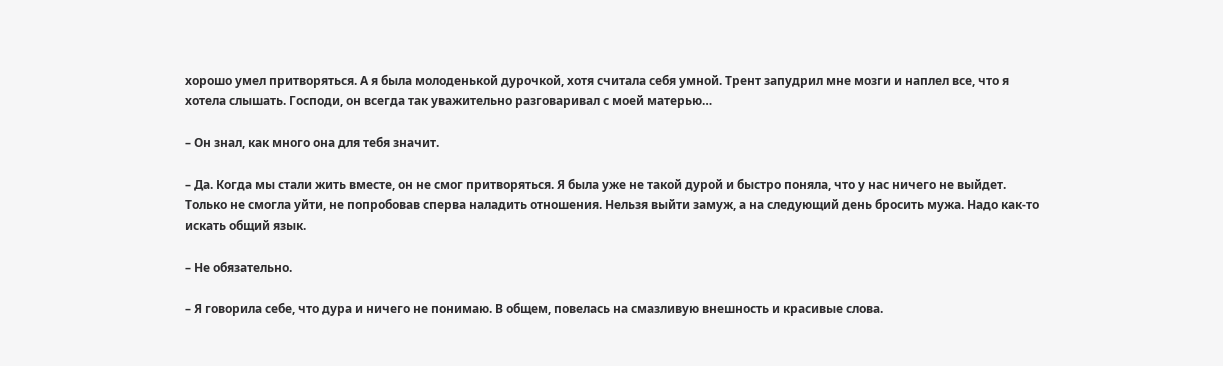хорошо умел притворяться. А я была молоденькой дурочкой, хотя считала себя умной. Трент запудрил мне мозги и наплел все, что я хотела слышать. Господи, он всегда так уважительно разговаривал с моей матерью…

– Он знал, как много она для тебя значит.

– Да. Когда мы стали жить вместе, он не смог притворяться. Я была уже не такой дурой и быстро поняла, что у нас ничего не выйдет. Только не смогла уйти, не попробовав сперва наладить отношения. Нельзя выйти замуж, а на следующий день бросить мужа. Надо как-то искать общий язык.

– Не обязательно.

– Я говорила себе, что дура и ничего не понимаю. В общем, повелась на смазливую внешность и красивые слова.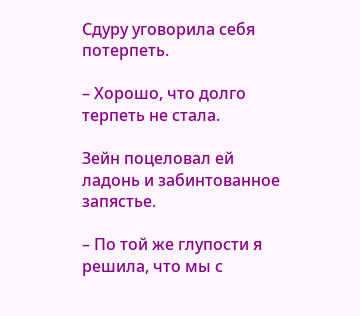Сдуру уговорила себя потерпеть.

– Хорошо, что долго терпеть не стала.

Зейн поцеловал ей ладонь и забинтованное запястье.

– По той же глупости я решила, что мы с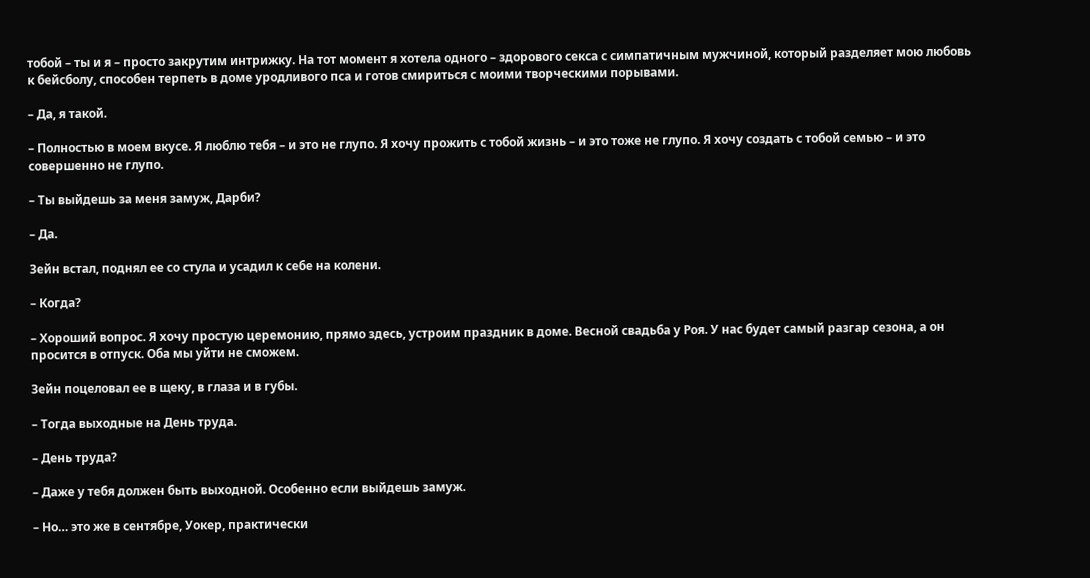тобой – ты и я – просто закрутим интрижку. На тот момент я хотела одного – здорового секса с симпатичным мужчиной, который разделяет мою любовь к бейсболу, способен терпеть в доме уродливого пса и готов смириться с моими творческими порывами.

– Да, я такой.

– Полностью в моем вкусе. Я люблю тебя – и это не глупо. Я хочу прожить с тобой жизнь – и это тоже не глупо. Я хочу создать с тобой семью – и это совершенно не глупо.

– Ты выйдешь за меня замуж, Дарби?

– Да.

Зейн встал, поднял ее со стула и усадил к себе на колени.

– Когда?

– Хороший вопрос. Я хочу простую церемонию, прямо здесь, устроим праздник в доме. Весной свадьба у Роя. У нас будет самый разгар сезона, а он просится в отпуск. Оба мы уйти не сможем.

Зейн поцеловал ее в щеку, в глаза и в губы.

– Тогда выходные на День труда.

– День труда?

– Даже у тебя должен быть выходной. Особенно если выйдешь замуж.

– Но… это же в сентябре, Уокер, практически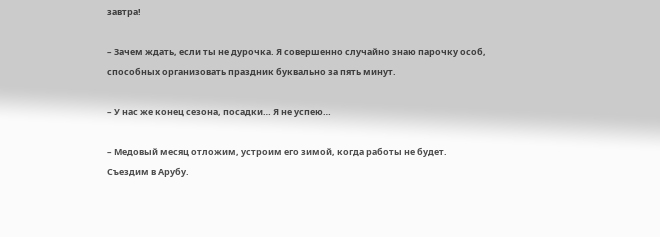завтра!

– Зачем ждать, если ты не дурочка. Я совершенно случайно знаю парочку особ, способных организовать праздник буквально за пять минут.

– У нас же конец сезона, посадки… Я не успею…

– Медовый месяц отложим, устроим его зимой, когда работы не будет. Съездим в Арубу.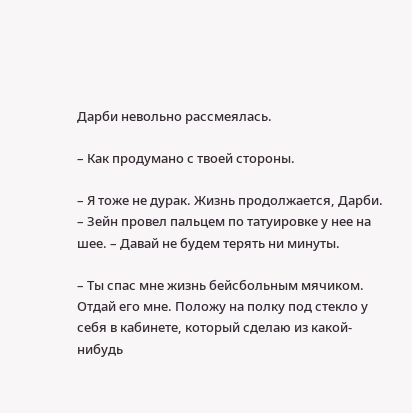Дарби невольно рассмеялась.

– Как продумано с твоей стороны.

– Я тоже не дурак. Жизнь продолжается, Дарби. – Зейн провел пальцем по татуировке у нее на шее. – Давай не будем терять ни минуты.

– Ты спас мне жизнь бейсбольным мячиком. Отдай его мне. Положу на полку под стекло у себя в кабинете, который сделаю из какой-нибудь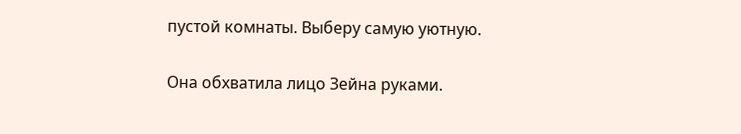пустой комнаты. Выберу самую уютную.

Она обхватила лицо Зейна руками.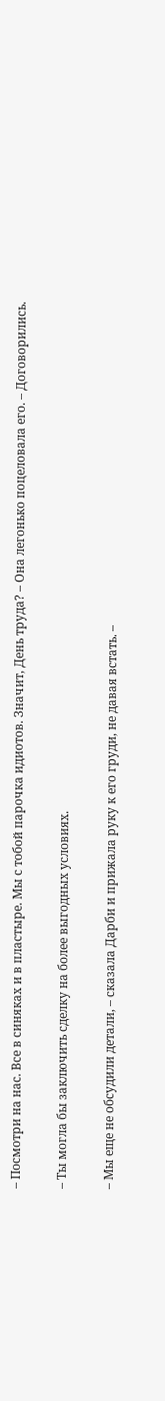– Посмотри на нас. Все в синяках и в пластыре. Мы с тобой парочка идиотов. Значит, День труда? – Она легонько поцеловала его. – Договорились.

– Ты могла бы заключить сделку на более выгодных условиях.

– Мы еще не обсудили детали, – сказала Дарби и прижала руку к его груди, не давая встать. –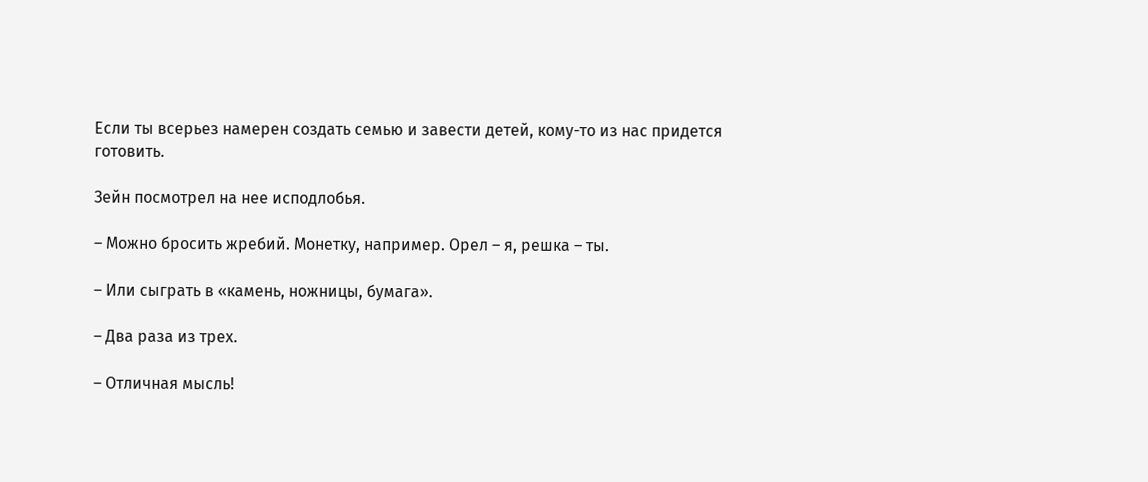Если ты всерьез намерен создать семью и завести детей, кому-то из нас придется готовить.

Зейн посмотрел на нее исподлобья.

– Можно бросить жребий. Монетку, например. Орел – я, решка – ты.

– Или сыграть в «камень, ножницы, бумага».

– Два раза из трех.

– Отличная мысль!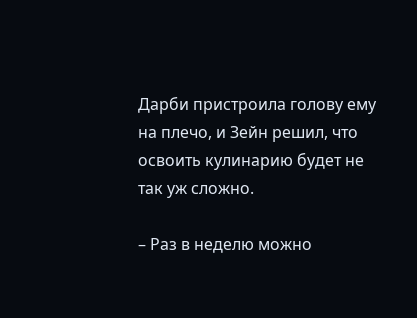Дарби пристроила голову ему на плечо, и Зейн решил, что освоить кулинарию будет не так уж сложно.

– Раз в неделю можно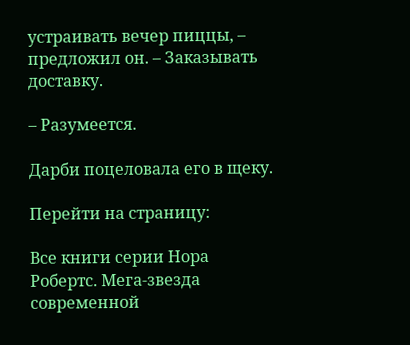устраивать вечер пиццы, – предложил он. – Заказывать доставку.

– Разумеется.

Дарби поцеловала его в щеку.

Перейти на страницу:

Все книги серии Нора Робертс. Мега-звезда современной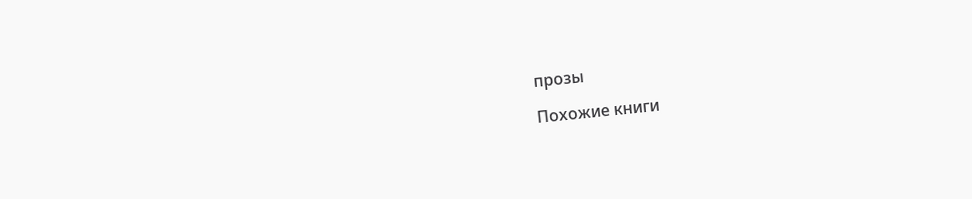прозы

Похожие книги